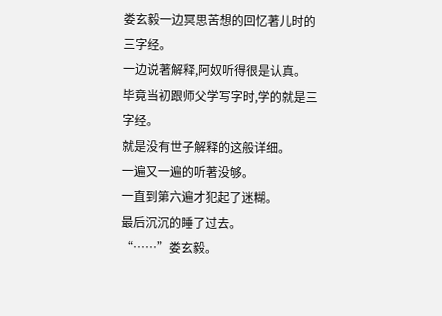娄玄毅一边冥思苦想的回忆著儿时的三字经。
一边说著解释,阿奴听得很是认真。
毕竟当初跟师父学写字时,学的就是三字经。
就是没有世子解释的这般详细。
一遍又一遍的听著没够。
一直到第六遍才犯起了迷糊。
最后沉沉的睡了过去。
“……”娄玄毅。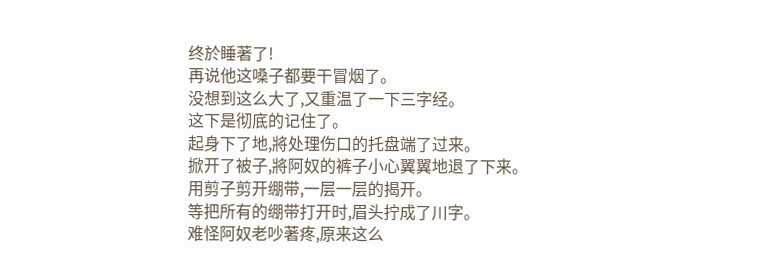终於睡著了!
再说他这嗓子都要干冒烟了。
没想到这么大了,又重温了一下三字经。
这下是彻底的记住了。
起身下了地,將处理伤口的托盘端了过来。
掀开了被子,將阿奴的裤子小心翼翼地退了下来。
用剪子剪开绷带,一层一层的揭开。
等把所有的绷带打开时,眉头拧成了川字。
难怪阿奴老吵著疼,原来这么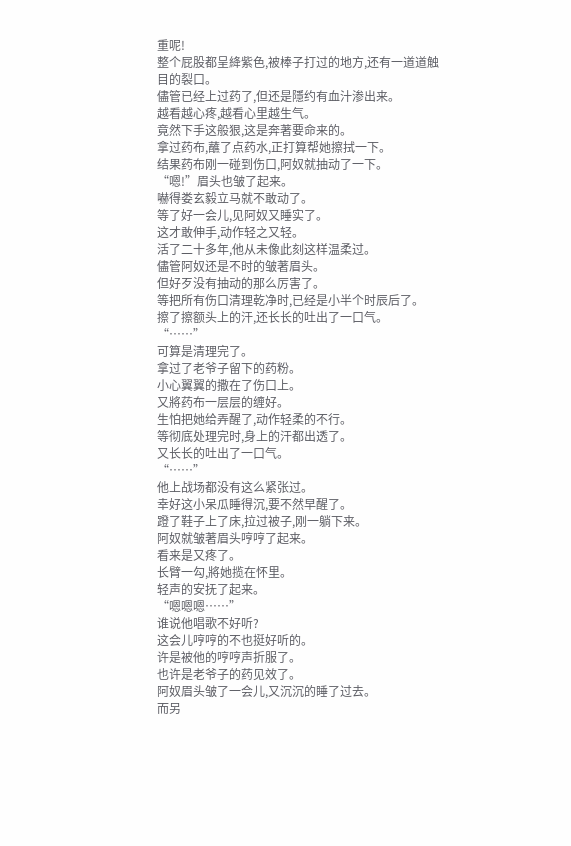重呢!
整个屁股都呈絳紫色,被棒子打过的地方,还有一道道触目的裂口。
儘管已经上过药了,但还是隱约有血汁渗出来。
越看越心疼,越看心里越生气。
竟然下手这般狠,这是奔著要命来的。
拿过药布,蘸了点药水,正打算帮她擦拭一下。
结果药布刚一碰到伤口,阿奴就抽动了一下。
“嗯!”眉头也皱了起来。
嚇得娄玄毅立马就不敢动了。
等了好一会儿,见阿奴又睡实了。
这才敢伸手,动作轻之又轻。
活了二十多年,他从未像此刻这样温柔过。
儘管阿奴还是不时的皱著眉头。
但好歹没有抽动的那么厉害了。
等把所有伤口清理乾净时,已经是小半个时辰后了。
擦了擦额头上的汗,还长长的吐出了一口气。
“……”
可算是清理完了。
拿过了老爷子留下的药粉。
小心翼翼的撒在了伤口上。
又將药布一层层的缠好。
生怕把她给弄醒了,动作轻柔的不行。
等彻底处理完时,身上的汗都出透了。
又长长的吐出了一口气。
“……”
他上战场都没有这么紧张过。
幸好这小呆瓜睡得沉,要不然早醒了。
蹬了鞋子上了床,拉过被子,刚一躺下来。
阿奴就皱著眉头哼哼了起来。
看来是又疼了。
长臂一勾,將她揽在怀里。
轻声的安抚了起来。
“嗯嗯嗯……”
谁说他唱歌不好听?
这会儿哼哼的不也挺好听的。
许是被他的哼哼声折服了。
也许是老爷子的药见效了。
阿奴眉头皱了一会儿,又沉沉的睡了过去。
而另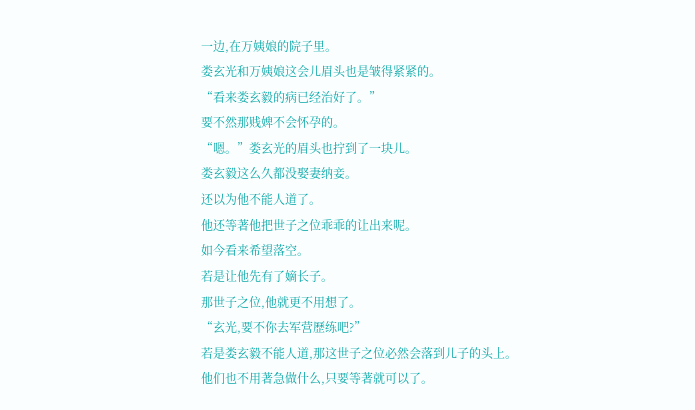一边,在万姨娘的院子里。
娄玄光和万姨娘这会儿眉头也是皱得紧紧的。
“看来娄玄毅的病已经治好了。”
要不然那贱婢不会怀孕的。
“嗯。”娄玄光的眉头也拧到了一块儿。
娄玄毅这么久都没娶妻纳妾。
还以为他不能人道了。
他还等著他把世子之位乖乖的让出来呢。
如今看来希望落空。
若是让他先有了嫡长子。
那世子之位,他就更不用想了。
“玄光,要不你去军营歷练吧?”
若是娄玄毅不能人道,那这世子之位必然会落到儿子的头上。
他们也不用著急做什么,只要等著就可以了。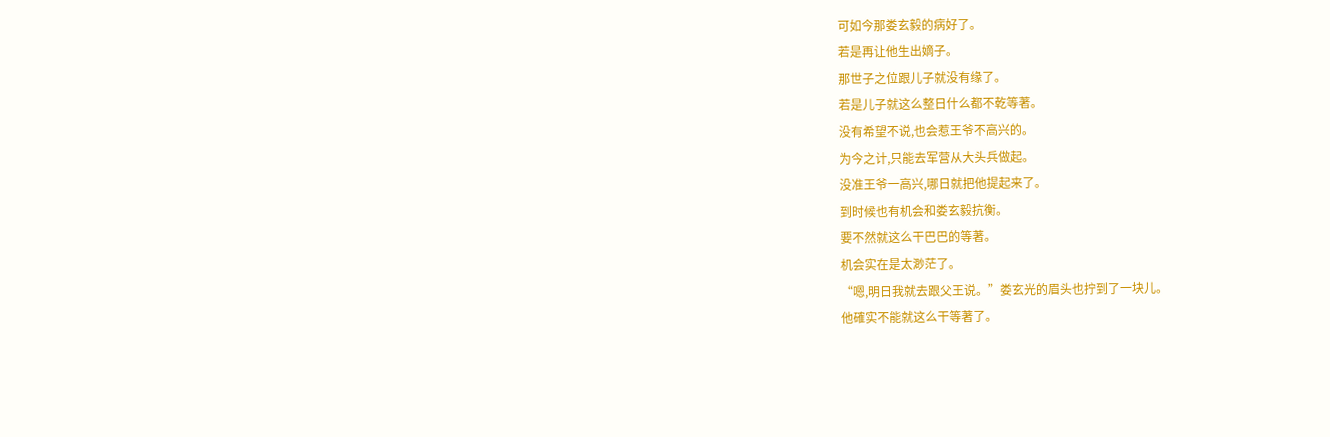可如今那娄玄毅的病好了。
若是再让他生出嫡子。
那世子之位跟儿子就没有缘了。
若是儿子就这么整日什么都不乾等著。
没有希望不说,也会惹王爷不高兴的。
为今之计,只能去军营从大头兵做起。
没准王爷一高兴,哪日就把他提起来了。
到时候也有机会和娄玄毅抗衡。
要不然就这么干巴巴的等著。
机会实在是太渺茫了。
“嗯,明日我就去跟父王说。”娄玄光的眉头也拧到了一块儿。
他確实不能就这么干等著了。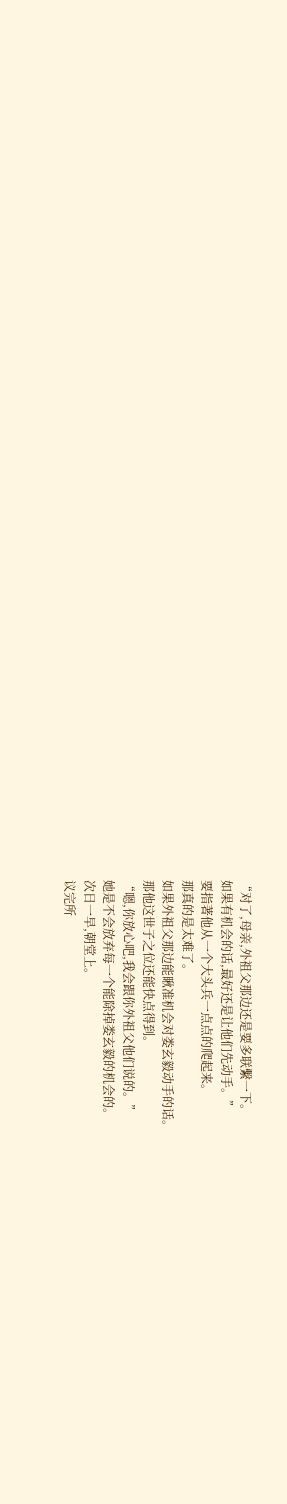“对了,母亲,外祖父那边还是要多联繫一下。
如果有机会的话,最好还是让他们先动手。”
要指著他从一个大头兵一点点的爬起来。
那真的是太难了。
如果外祖父那边能瞅准机会对娄玄毅动手的话。
那他这世子之位还能快点得到。
“嗯,你放心吧,我会跟你外祖父他们说的。”
她是不会放弃每一个能除掉娄玄毅的机会的。
次日一早,朝堂上。
议完所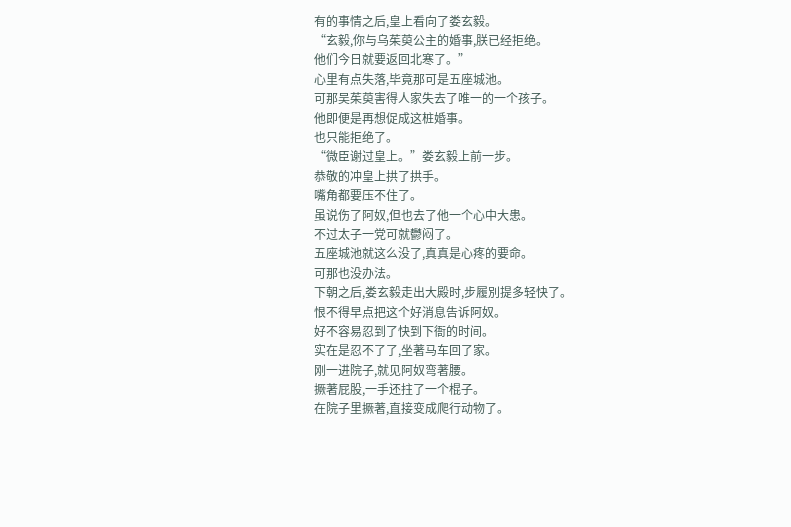有的事情之后,皇上看向了娄玄毅。
“玄毅,你与乌茱萸公主的婚事,朕已经拒绝。
他们今日就要返回北寒了。”
心里有点失落,毕竟那可是五座城池。
可那吴茱萸害得人家失去了唯一的一个孩子。
他即便是再想促成这桩婚事。
也只能拒绝了。
“微臣谢过皇上。”娄玄毅上前一步。
恭敬的冲皇上拱了拱手。
嘴角都要压不住了。
虽说伤了阿奴,但也去了他一个心中大患。
不过太子一党可就鬱闷了。
五座城池就这么没了,真真是心疼的要命。
可那也没办法。
下朝之后,娄玄毅走出大殿时,步履別提多轻快了。
恨不得早点把这个好消息告诉阿奴。
好不容易忍到了快到下衙的时间。
实在是忍不了了,坐著马车回了家。
刚一进院子,就见阿奴弯著腰。
撅著屁股,一手还拄了一个棍子。
在院子里撅著,直接变成爬行动物了。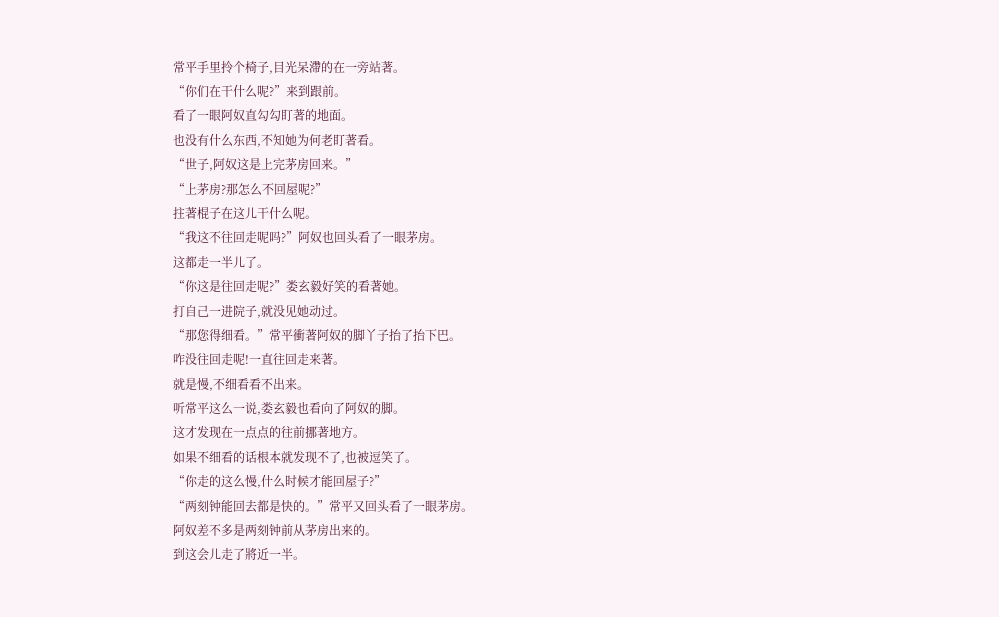常平手里拎个椅子,目光呆滯的在一旁站著。
“你们在干什么呢?”来到跟前。
看了一眼阿奴直勾勾盯著的地面。
也没有什么东西,不知她为何老盯著看。
“世子,阿奴这是上完茅房回来。”
“上茅房?那怎么不回屋呢?”
拄著棍子在这儿干什么呢。
“我这不往回走呢吗?”阿奴也回头看了一眼茅房。
这都走一半儿了。
“你这是往回走呢?”娄玄毅好笑的看著她。
打自己一进院子,就没见她动过。
“那您得细看。”常平衝著阿奴的脚丫子抬了抬下巴。
咋没往回走呢!一直往回走来著。
就是慢,不细看看不出来。
听常平这么一说,娄玄毅也看向了阿奴的脚。
这才发现在一点点的往前挪著地方。
如果不细看的话根本就发现不了,也被逗笑了。
“你走的这么慢,什么时候才能回屋子?”
“两刻钟能回去都是快的。”常平又回头看了一眼茅房。
阿奴差不多是两刻钟前从茅房出来的。
到这会儿走了將近一半。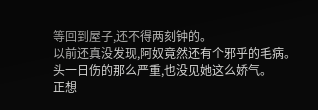等回到屋子,还不得两刻钟的。
以前还真没发现,阿奴竟然还有个邪乎的毛病。
头一日伤的那么严重,也没见她这么娇气。
正想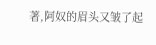著,阿奴的眉头又皱了起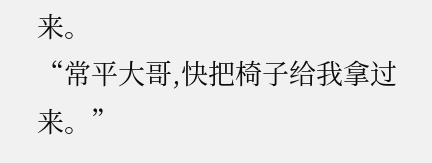来。
“常平大哥,快把椅子给我拿过来。”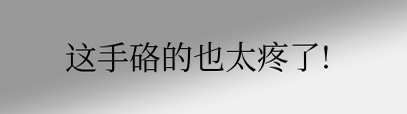这手硌的也太疼了!